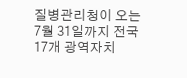질병관리청이 오는 7월 31일까지 전국 17개 광역자치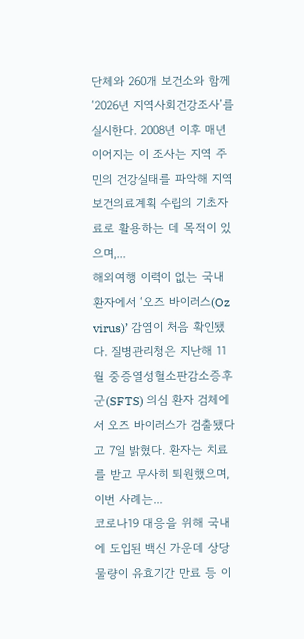단체와 260개 보건소와 함께 ‘2026년 지역사회건강조사’를 실시한다. 2008년 이후 매년 이어지는 이 조사는 지역 주민의 건강실태를 파악해 지역보건의료계획 수립의 기초자료로 활용하는 데 목적이 있으며,...
해외여행 이력이 없는 국내 환자에서 ‘오즈 바이러스(Oz virus)’ 감염이 처음 확인됐다. 질병관리청은 지난해 11월 중증열성혈소판감소증후군(SFTS) 의심 환자 검체에서 오즈 바이러스가 검출됐다고 7일 밝혔다. 환자는 치료를 받고 무사히 퇴원했으며, 이번 사례는...
코로나19 대응을 위해 국내에 도입된 백신 가운데 상당 물량이 유효기간 만료 등 이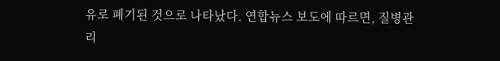유로 폐기된 것으로 나타났다. 연합뉴스 보도에 따르면, 질병관리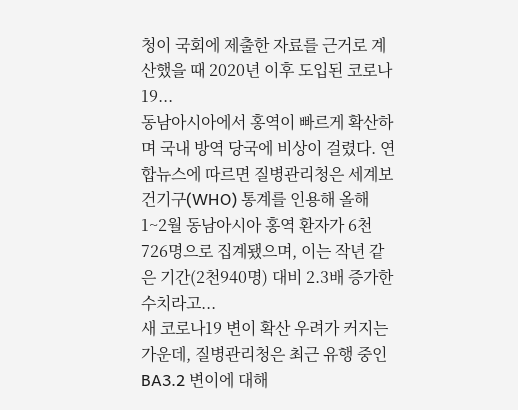청이 국회에 제출한 자료를 근거로 계산했을 때 2020년 이후 도입된 코로나19...
동남아시아에서 홍역이 빠르게 확산하며 국내 방역 당국에 비상이 걸렸다. 연합뉴스에 따르면 질병관리청은 세계보건기구(WHO) 통계를 인용해 올해 1~2월 동남아시아 홍역 환자가 6천726명으로 집계됐으며, 이는 작년 같은 기간(2천940명) 대비 2.3배 증가한 수치라고...
새 코로나19 변이 확산 우려가 커지는 가운데, 질병관리청은 최근 유행 중인 BA3.2 변이에 대해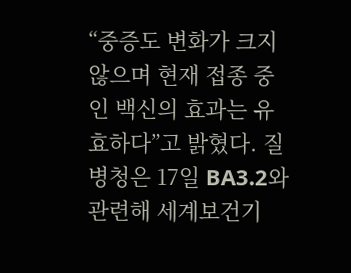“중증도 변화가 크지 않으며 현재 접종 중인 백신의 효과는 유효하다”고 밝혔다. 질병청은 17일 BA3.2와 관련해 세계보건기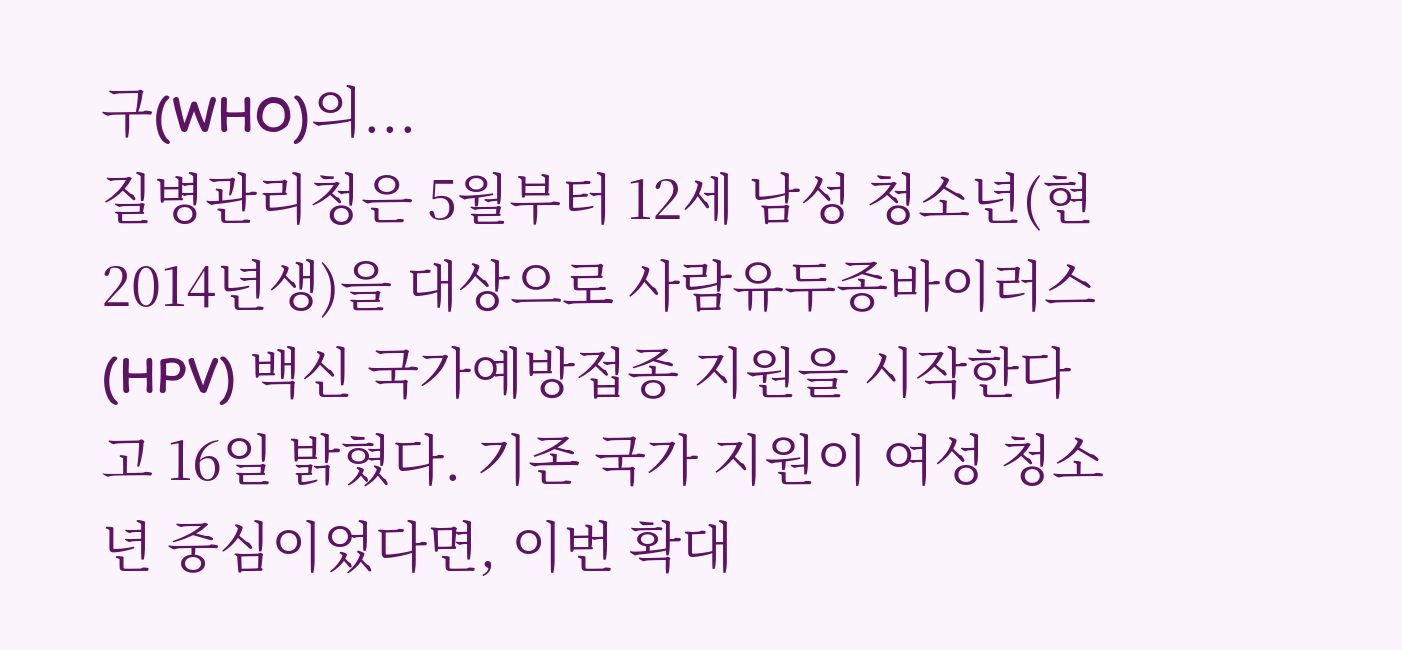구(WHO)의...
질병관리청은 5월부터 12세 남성 청소년(현 2014년생)을 대상으로 사람유두종바이러스(HPV) 백신 국가예방접종 지원을 시작한다고 16일 밝혔다. 기존 국가 지원이 여성 청소년 중심이었다면, 이번 확대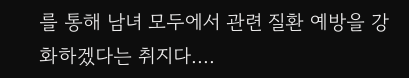를 통해 남녀 모두에서 관련 질환 예방을 강화하겠다는 취지다....